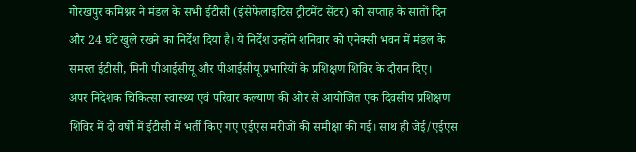गोरखपुर कमिश्नर ने मंडल के सभी ईटीसी (इंसेफेलाइटिस ट्रीटमेंट सेंटर) को सप्ताह के सातों दिन और 24 घंटे खुले रखने का निर्देश दिया है। ये निर्देश उन्होंने शनिवार को एनेक्सी भवन में मंडल के समस्त ईटीसी, मिनी पीआईसीयू और पीआईसीयू प्रभारियों के प्रशिक्षण शिविर के दौरान दिए।
अपर निदेशक चिकित्सा स्वास्थ्य एवं परिवार कल्याण की ओर से आयोजित एक दिवसीय प्रशिक्षण शिविर में दो वर्षों में ईटीसी में भर्ती किए गए एईएस मरीजों की समीक्षा की गई। साथ ही जेई/एईएस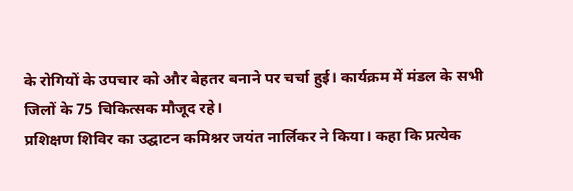के रोगियों के उपचार को और बेहतर बनाने पर चर्चा हुई। कार्यक्रम में मंडल के सभी जिलों के 75 चिकित्सक मौजूद रहे।
प्रशिक्षण शिविर का उद्घाटन कमिश्नर जयंत नार्लिकर ने किया। कहा कि प्रत्येक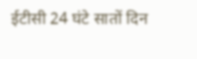ईटीसी 24 घंटे सातों दिन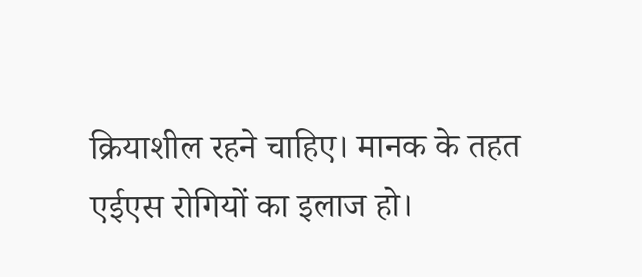क्रियाशील रहने चाहिए। मानक के तहत एईएस रोगियों का इलाज हो।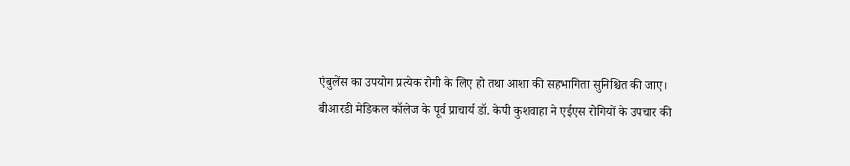एंबुलेंस का उपयोग प्रत्येक रोगी के लिए हो तथा आशा की सहभागिता सुनिश्चित की जाए।
बीआरडी मेडिकल कॉलेज के पूर्व प्राचार्य डॉ. केपी कुशवाहा ने एईएस रोगियों के उपचार की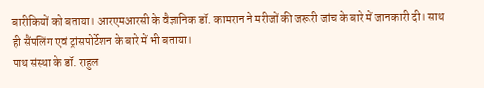बारीकियों को बताया। आरएमआरसी के वैज्ञानिक डॉ. कामरान ने मरीजों की जरूरी जांच के बारे में जानकारी दी। साथ ही सैंपलिंग एवं ट्रांसपोर्टेशन के बारे में भी बताया।
पाथ संस्था के डॉ. राहुल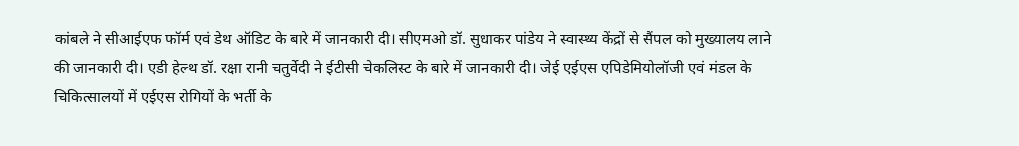कांबले ने सीआईएफ फॉर्म एवं डेथ ऑडिट के बारे में जानकारी दी। सीएमओ डॉ. सुधाकर पांडेय ने स्वास्थ्य केंद्रों से सैंपल को मुख्यालय लाने की जानकारी दी। एडी हेल्थ डॉ. रक्षा रानी चतुर्वेदी ने ईटीसी चेकलिस्ट के बारे में जानकारी दी। जेई एईएस एपिडेमियोलॉजी एवं मंडल के चिकित्सालयों में एईएस रोगियों के भर्ती के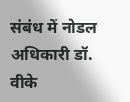संबंध में नोडल अधिकारी डॉ. वीके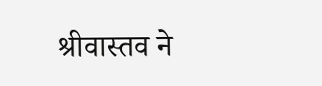श्रीवास्तव ने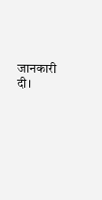जानकारी दी।